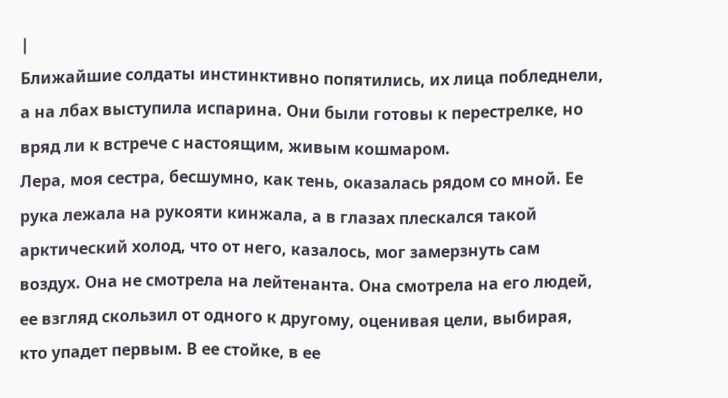|
Ближайшие солдаты инстинктивно попятились, их лица побледнели, а на лбах выступила испарина. Они были готовы к перестрелке, но вряд ли к встрече с настоящим, живым кошмаром.
Лера, моя сестра, бесшумно, как тень, оказалась рядом со мной. Ее рука лежала на рукояти кинжала, а в глазах плескался такой арктический холод, что от него, казалось, мог замерзнуть сам воздух. Она не смотрела на лейтенанта. Она смотрела на его людей, ее взгляд скользил от одного к другому, оценивая цели, выбирая, кто упадет первым. В ее стойке, в ее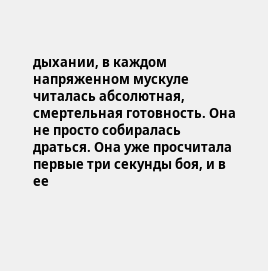дыхании, в каждом напряженном мускуле читалась абсолютная, смертельная готовность. Она не просто собиралась драться. Она уже просчитала первые три секунды боя, и в ее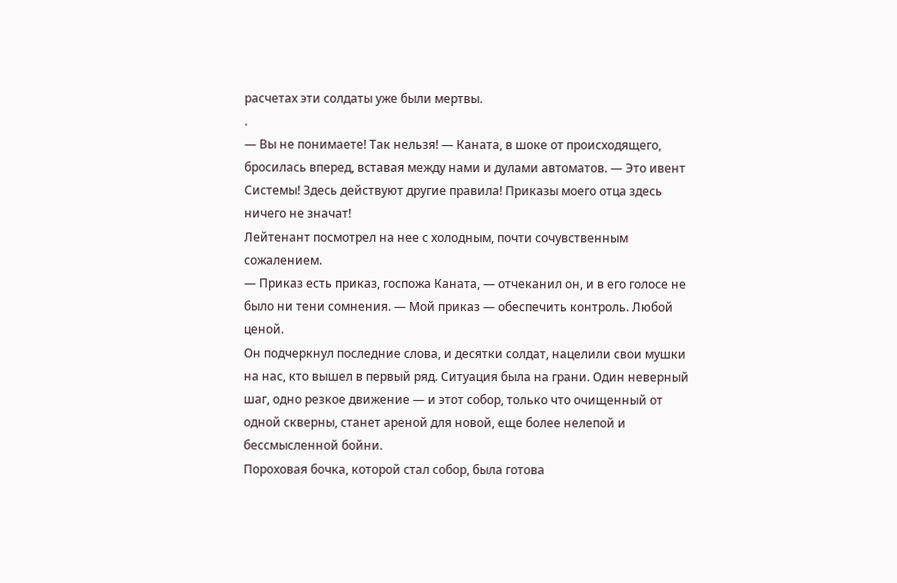расчетах эти солдаты уже были мертвы.
.
— Вы не понимаете! Так нельзя! — Каната, в шоке от происходящего, бросилась вперед, вставая между нами и дулами автоматов. — Это ивент Системы! Здесь действуют другие правила! Приказы моего отца здесь ничего не значат!
Лейтенант посмотрел на нее с холодным, почти сочувственным сожалением.
— Приказ есть приказ, госпожа Каната, — отчеканил он, и в его голосе не было ни тени сомнения. — Мой приказ — обеспечить контроль. Любой ценой.
Он подчеркнул последние слова, и десятки солдат, нацелили свои мушки на нас, кто вышел в первый ряд. Ситуация была на грани. Один неверный шаг, одно резкое движение — и этот собор, только что очищенный от одной скверны, станет ареной для новой, еще более нелепой и бессмысленной бойни.
Пороховая бочка, которой стал собор, была готова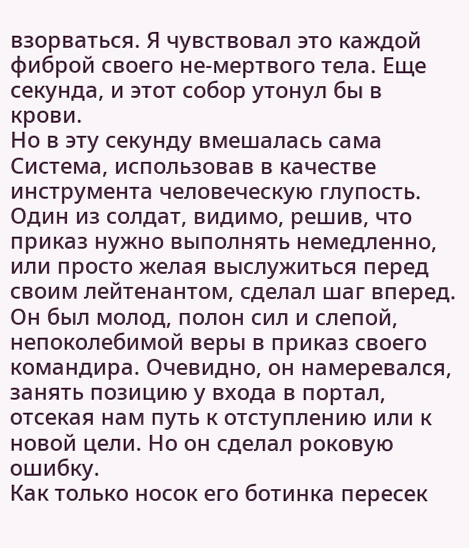взорваться. Я чувствовал это каждой фиброй своего не-мертвого тела. Еще секунда, и этот собор утонул бы в крови.
Но в эту секунду вмешалась сама Система, использовав в качестве инструмента человеческую глупость.
Один из солдат, видимо, решив, что приказ нужно выполнять немедленно, или просто желая выслужиться перед своим лейтенантом, сделал шаг вперед. Он был молод, полон сил и слепой, непоколебимой веры в приказ своего командира. Очевидно, он намеревался, занять позицию у входа в портал, отсекая нам путь к отступлению или к новой цели. Но он сделал роковую ошибку.
Как только носок его ботинка пересек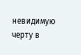невидимую черту в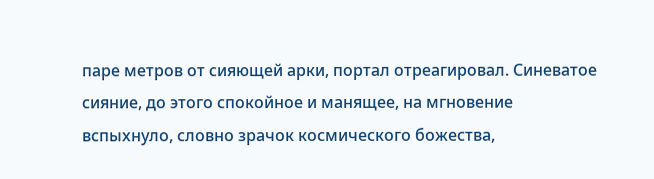паре метров от сияющей арки, портал отреагировал. Синеватое сияние, до этого спокойное и манящее, на мгновение вспыхнуло, словно зрачок космического божества,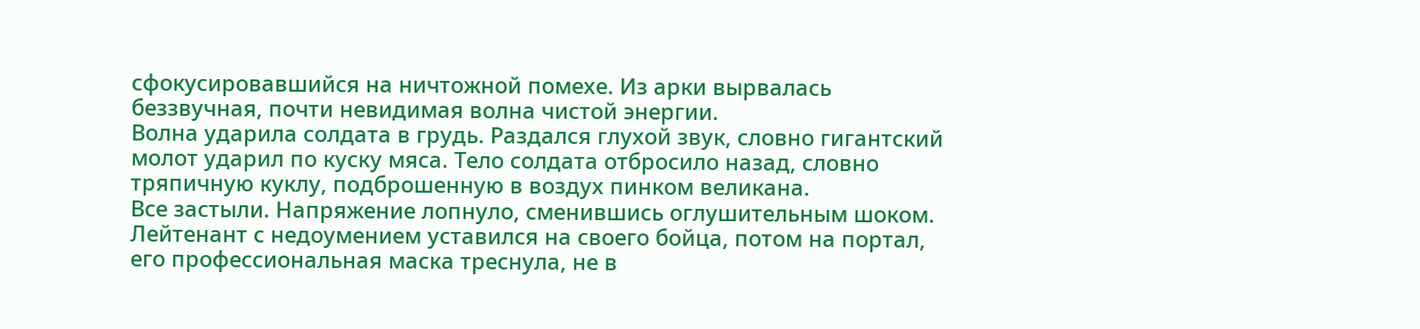сфокусировавшийся на ничтожной помехе. Из арки вырвалась беззвучная, почти невидимая волна чистой энергии.
Волна ударила солдата в грудь. Раздался глухой звук, словно гигантский молот ударил по куску мяса. Тело солдата отбросило назад, словно тряпичную куклу, подброшенную в воздух пинком великана.
Все застыли. Напряжение лопнуло, сменившись оглушительным шоком. Лейтенант с недоумением уставился на своего бойца, потом на портал, его профессиональная маска треснула, не в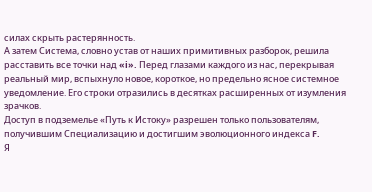силах скрыть растерянность.
А затем Система, словно устав от наших примитивных разборок, решила расставить все точки над «i». Перед глазами каждого из нас, перекрывая реальный мир, вспыхнуло новое, короткое, но предельно ясное системное уведомление. Его строки отразились в десятках расширенных от изумления зрачков.
Доступ в подземелье «Путь к Истоку» разрешен только пользователям, получившим Специализацию и достигшим эволюционного индекса F.
Я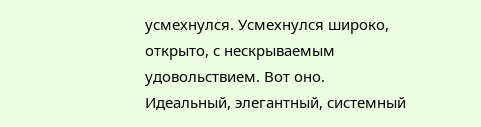усмехнулся. Усмехнулся широко, открыто, с нескрываемым удовольствием. Вот оно. Идеальный, элегантный, системный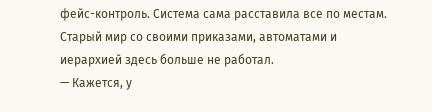фейс-контроль. Система сама расставила все по местам. Старый мир со своими приказами, автоматами и иерархией здесь больше не работал.
— Кажется, у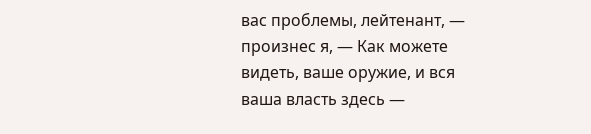вас проблемы, лейтенант, — произнес я, — Как можете видеть, ваше оружие, и вся ваша власть здесь —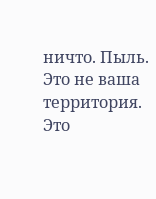ничто. Пыль. Это не ваша территория. Это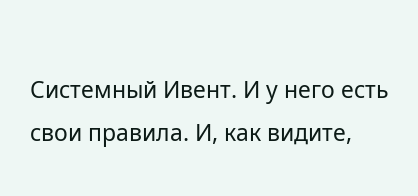Системный Ивент. И у него есть свои правила. И, как видите,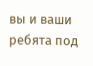вы и ваши ребята под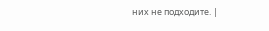них не подходите. |